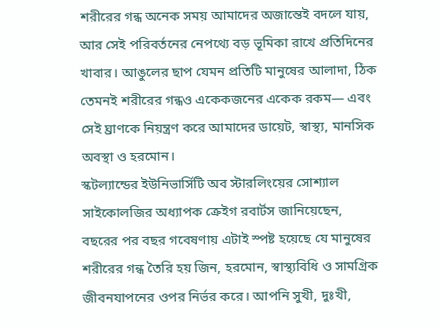শরীরের গন্ধ অনেক সময় আমাদের অজান্তেই বদলে যায়, আর সেই পরিবর্তনের নেপথ্যে বড় ভূমিকা রাখে প্রতিদিনের খাবার। আঙুলের ছাপ যেমন প্রতিটি মানুষের আলাদা, ঠিক তেমনই শরীরের গন্ধও একেকজনের একেক রকম— এবং সেই ঘ্রাণকে নিয়ন্ত্রণ করে আমাদের ডায়েট, স্বাস্থ্য, মানসিক অবস্থা ও হরমোন।
স্কটল্যান্ডের ইউনিভার্সিটি অব স্টারলিংয়ের সোশ্যাল সাইকোলজির অধ্যাপক ক্রেইগ রবার্টস জানিয়েছেন, বছরের পর বছর গবেষণায় এটাই স্পষ্ট হয়েছে যে মানুষের শরীরের গন্ধ তৈরি হয় জিন, হরমোন, স্বাস্থ্যবিধি ও সামগ্রিক জীবনযাপনের ওপর নির্ভর করে। আপনি সুখী, দুঃখী,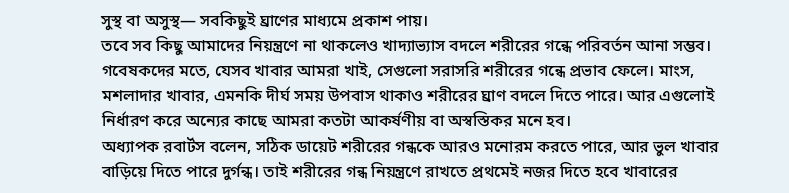সুস্থ বা অসুস্থ— সবকিছুই ঘ্রাণের মাধ্যমে প্রকাশ পায়।
তবে সব কিছু আমাদের নিয়ন্ত্রণে না থাকলেও খাদ্যাভ্যাস বদলে শরীরের গন্ধে পরিবর্তন আনা সম্ভব। গবেষকদের মতে, যেসব খাবার আমরা খাই, সেগুলো সরাসরি শরীরের গন্ধে প্রভাব ফেলে। মাংস, মশলাদার খাবার, এমনকি দীর্ঘ সময় উপবাস থাকাও শরীরের ঘ্রাণ বদলে দিতে পারে। আর এগুলোই নির্ধারণ করে অন্যের কাছে আমরা কতটা আকর্ষণীয় বা অস্বস্তিকর মনে হব।
অধ্যাপক রবার্টস বলেন, সঠিক ডায়েট শরীরের গন্ধকে আরও মনোরম করতে পারে, আর ভুল খাবার বাড়িয়ে দিতে পারে দুর্গন্ধ। তাই শরীরের গন্ধ নিয়ন্ত্রণে রাখতে প্রথমেই নজর দিতে হবে খাবারের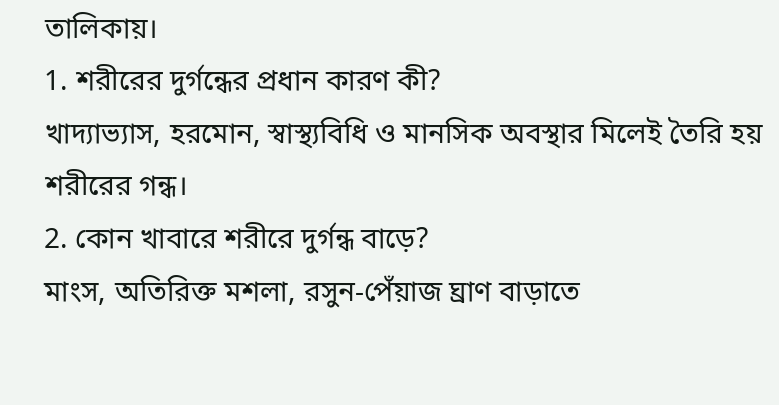তালিকায়।
1. শরীরের দুর্গন্ধের প্রধান কারণ কী?
খাদ্যাভ্যাস, হরমোন, স্বাস্থ্যবিধি ও মানসিক অবস্থার মিলেই তৈরি হয় শরীরের গন্ধ।
2. কোন খাবারে শরীরে দুর্গন্ধ বাড়ে?
মাংস, অতিরিক্ত মশলা, রসুন-পেঁয়াজ ঘ্রাণ বাড়াতে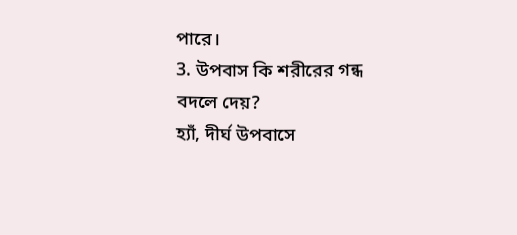পারে।
3. উপবাস কি শরীরের গন্ধ বদলে দেয়?
হ্যাঁ, দীর্ঘ উপবাসে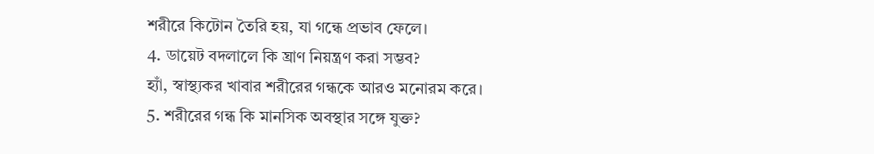শরীরে কিটোন তৈরি হয়, যা গন্ধে প্রভাব ফেলে।
4. ডায়েট বদলালে কি ঘ্রাণ নিয়ন্ত্রণ করা সম্ভব?
হ্যাঁ, স্বাস্থ্যকর খাবার শরীরের গন্ধকে আরও মনোরম করে।
5. শরীরের গন্ধ কি মানসিক অবস্থার সঙ্গে যুক্ত?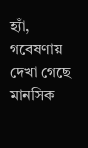হ্যাঁ, গবেষণায় দেখা গেছে মানসিক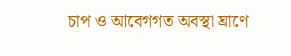চাপ ও আবেগগত অবস্থা ঘ্রাণে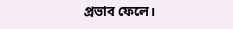প্রভাব ফেলে।